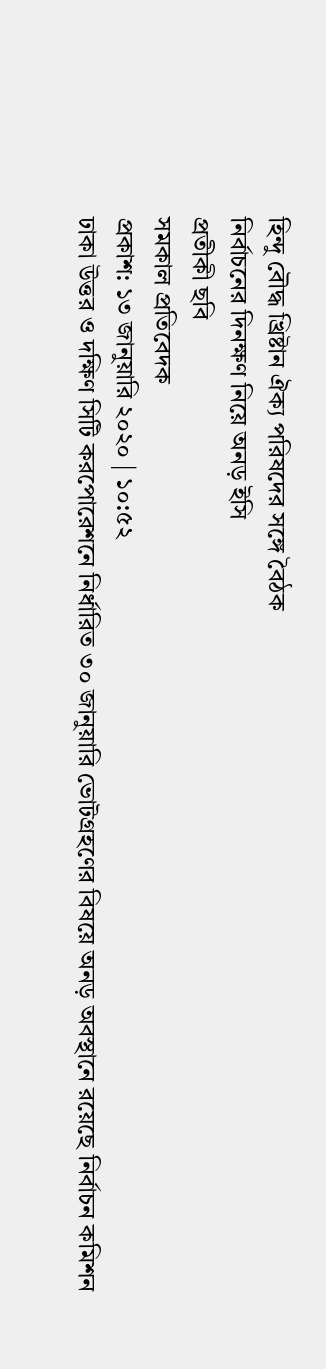হিন্দু বৌদ্ধ খ্রিষ্টান ঐক্য পরিষদের সঙ্গে বৈঠক
নির্বাচনের দিনক্ষণ নিয়ে অনড় ইসি
প্রতীকী ছবি
সমকাল প্রতিবেদক
প্রকাশ: ১৩ জানুয়ারি ২০২০ | ১০:৫২
ঢাকা উত্তর ও দক্ষিণ সিটি করপোরেশনে নির্ধারিত ৩০ জানুয়ারি ভোটগ্রহণের বিষয়ে অনড় অবস্থানে রয়েছে নির্বাচন কমিশন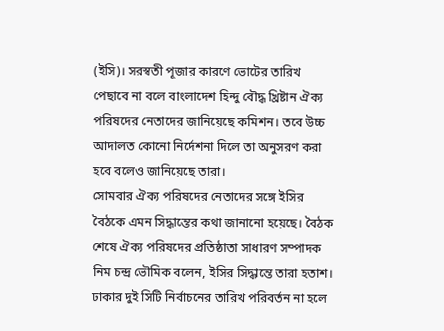(ইসি)। সরস্বতী পূজার কারণে ভোটের তারিখ পেছাবে না বলে বাংলাদেশ হিন্দু বৌদ্ধ খ্রিষ্টান ঐক্য পরিষদের নেতাদের জানিয়েছে কমিশন। তবে উচ্চ আদালত কোনো নির্দেশনা দিলে তা অনুসরণ করা হবে বলেও জানিয়েছে তারা।
সোমবার ঐক্য পরিষদের নেতাদের সঙ্গে ইসির বৈঠকে এমন সিদ্ধান্তের কথা জানানো হয়েছে। বৈঠক শেষে ঐক্য পরিষদের প্রতিষ্ঠাতা সাধারণ সম্পাদক নিম চন্দ্র ভৌমিক বলেন, ইসির সিদ্ধান্তে তারা হতাশ। ঢাকার দুই সিটি নির্বাচনের তারিখ পরিবর্তন না হলে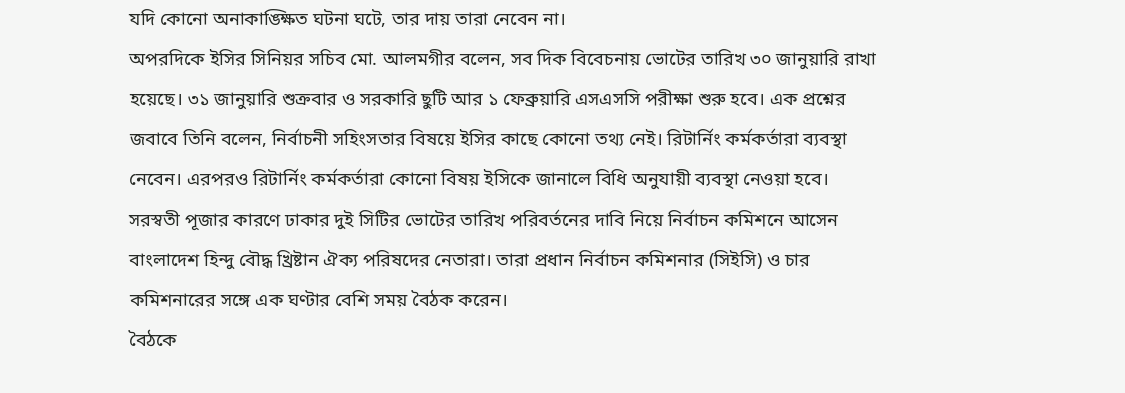যদি কোনো অনাকাঙ্ক্ষিত ঘটনা ঘটে, তার দায় তারা নেবেন না।
অপরদিকে ইসির সিনিয়র সচিব মো. আলমগীর বলেন, সব দিক বিবেচনায় ভোটের তারিখ ৩০ জানুয়ারি রাখা হয়েছে। ৩১ জানুয়ারি শুক্রবার ও সরকারি ছুটি আর ১ ফেব্রুয়ারি এসএসসি পরীক্ষা শুরু হবে। এক প্রশ্নের জবাবে তিনি বলেন, নির্বাচনী সহিংসতার বিষয়ে ইসির কাছে কোনো তথ্য নেই। রিটার্নিং কর্মকর্তারা ব্যবস্থা নেবেন। এরপরও রিটার্নিং কর্মকর্তারা কোনো বিষয় ইসিকে জানালে বিধি অনুযায়ী ব্যবস্থা নেওয়া হবে।
সরস্বতী পূজার কারণে ঢাকার দুই সিটির ভোটের তারিখ পরিবর্তনের দাবি নিয়ে নির্বাচন কমিশনে আসেন বাংলাদেশ হিন্দু বৌদ্ধ খ্রিষ্টান ঐক্য পরিষদের নেতারা। তারা প্রধান নির্বাচন কমিশনার (সিইসি) ও চার কমিশনারের সঙ্গে এক ঘণ্টার বেশি সময় বৈঠক করেন।
বৈঠকে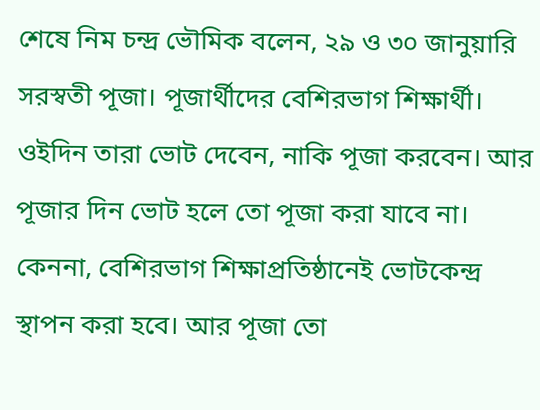শেষে নিম চন্দ্র ভৌমিক বলেন, ২৯ ও ৩০ জানুয়ারি সরস্বতী পূজা। পূজার্থীদের বেশিরভাগ শিক্ষার্থী। ওইদিন তারা ভোট দেবেন, নাকি পূজা করবেন। আর পূজার দিন ভোট হলে তো পূজা করা যাবে না। কেননা, বেশিরভাগ শিক্ষাপ্রতিষ্ঠানেই ভোটকেন্দ্র স্থাপন করা হবে। আর পূজা তো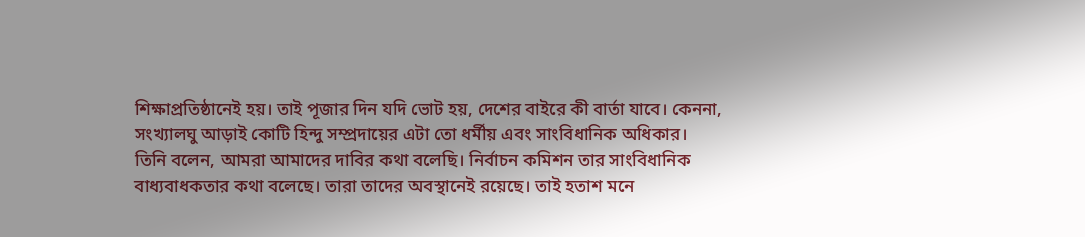শিক্ষাপ্রতিষ্ঠানেই হয়। তাই পূজার দিন যদি ভোট হয়, দেশের বাইরে কী বার্তা যাবে। কেননা, সংখ্যালঘু আড়াই কোটি হিন্দু সম্প্রদায়ের এটা তো ধর্মীয় এবং সাংবিধানিক অধিকার।
তিনি বলেন, আমরা আমাদের দাবির কথা বলেছি। নির্বাচন কমিশন তার সাংবিধানিক বাধ্যবাধকতার কথা বলেছে। তারা তাদের অবস্থানেই রয়েছে। তাই হতাশ মনে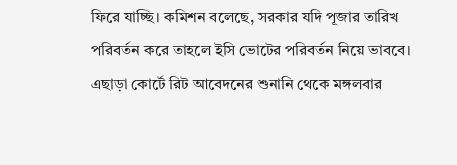ফিরে যাচ্ছি। কমিশন বলেছে, সরকার যদি পূজার তারিখ পরিবর্তন করে তাহলে ইসি ভোটের পরিবর্তন নিয়ে ভাববে। এছাড়া কোর্টে রিট আবেদনের শুনানি থেকে মঙ্গলবার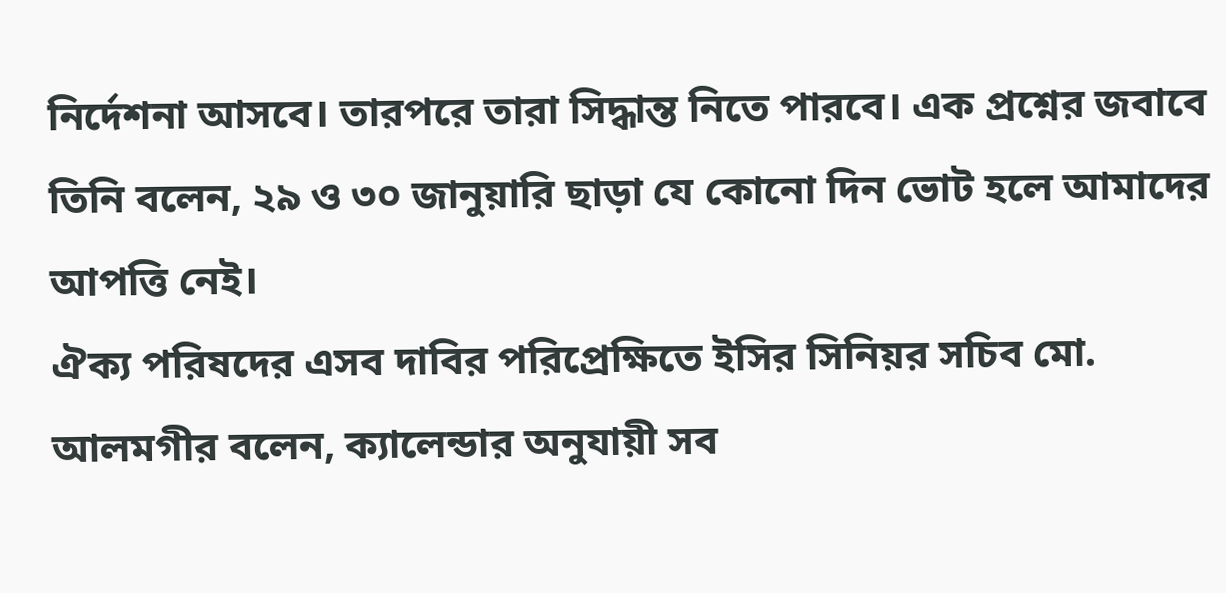নির্দেশনা আসবে। তারপরে তারা সিদ্ধান্ত নিতে পারবে। এক প্রশ্নের জবাবে তিনি বলেন, ২৯ ও ৩০ জানুয়ারি ছাড়া যে কোনো দিন ভোট হলে আমাদের আপত্তি নেই।
ঐক্য পরিষদের এসব দাবির পরিপ্রেক্ষিতে ইসির সিনিয়র সচিব মো. আলমগীর বলেন, ক্যালেন্ডার অনুযায়ী সব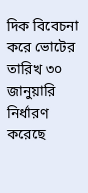দিক বিবেচনা করে ভোটের তারিখ ৩০ জানুয়ারি নির্ধারণ করেছে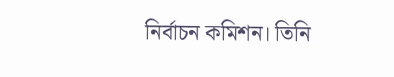নির্বাচন কমিশন। তিনি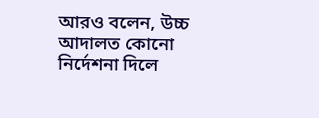আরও বলেন, উচ্চ আদালত কোনো নির্দেশনা দিলে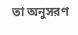তা অনুসরণ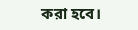করা হবে।